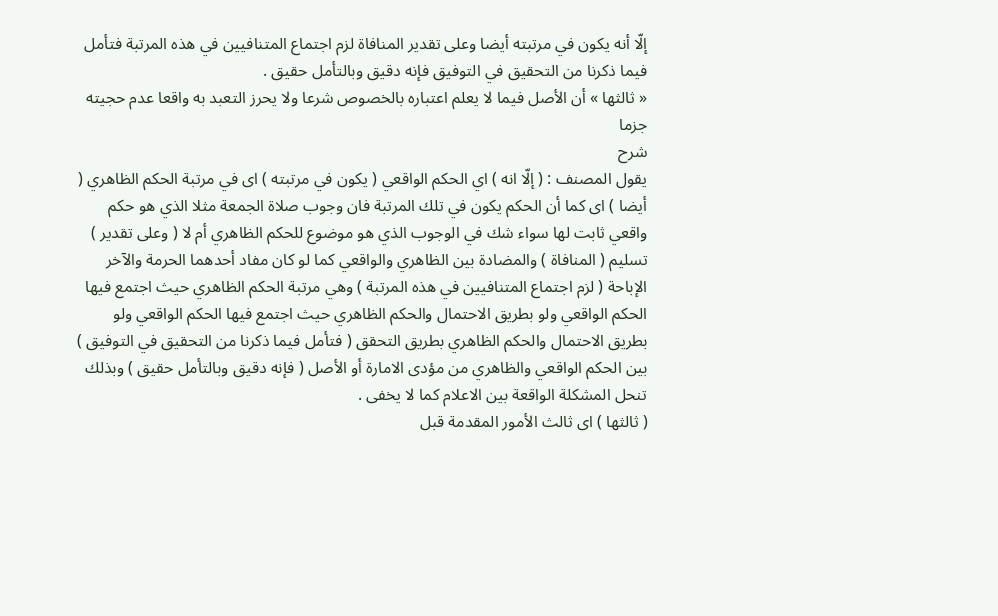إلّا أنه يكون في مرتبته أيضا وعلى تقدير المنافاة لزم اجتماع المتنافيين في هذه المرتبة فتأمل فيما ذكرنا من التحقيق في التوفيق فإنه دقيق وبالتأمل حقيق .
« ثالثها » أن الأصل فيما لا يعلم اعتباره بالخصوص شرعا ولا يحرز التعبد به واقعا عدم حجيته جزما
شرح
يقول المصنف : ( إلّا انه ) اي الحكم الواقعي ( يكون في مرتبته ) اى في مرتبة الحكم الظاهري ( أيضا ) اى كما أن الحكم يكون في تلك المرتبة فان وجوب صلاة الجمعة مثلا الذي هو حكم واقعي ثابت لها سواء شك في الوجوب الذي هو موضوع للحكم الظاهري أم لا ( وعلى تقدير ) تسليم ( المنافاة ) والمضادة بين الظاهري والواقعي كما لو كان مفاد أحدهما الحرمة والآخر الإباحة ( لزم اجتماع المتنافيين في هذه المرتبة ) وهي مرتبة الحكم الظاهري حيث اجتمع فيها الحكم الواقعي ولو بطريق الاحتمال والحكم الظاهري حيث اجتمع فيها الحكم الواقعي ولو بطريق الاحتمال والحكم الظاهري بطريق التحقق ( فتأمل فيما ذكرنا من التحقيق في التوفيق ) بين الحكم الواقعي والظاهري من مؤدى الامارة أو الأصل ( فإنه دقيق وبالتأمل حقيق ) وبذلك تنحل المشكلة الواقعة بين الاعلام كما لا يخفى .
( ثالثها ) اى ثالث الأمور المقدمة قبل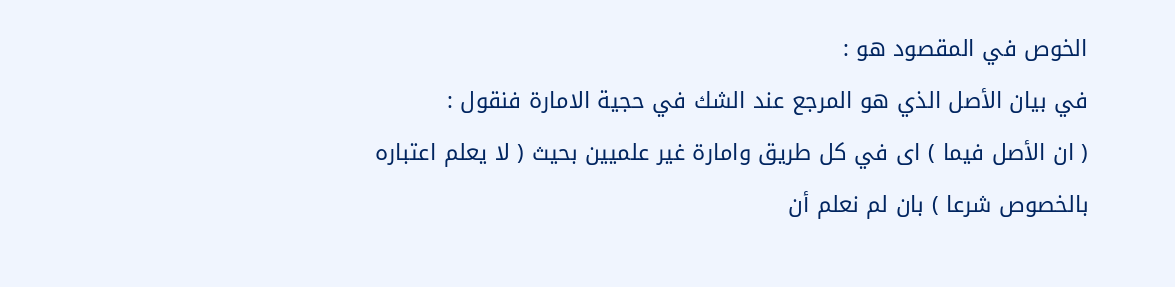الخوص في المقصود هو :
في بيان الأصل الذي هو المرجع عند الشك في حجية الامارة فنقول :
( ان الأصل فيما ) اى في كل طريق وامارة غير علميين بحيث ( لا يعلم اعتباره بالخصوص شرعا ) بان لم نعلم أن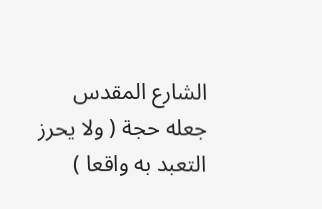الشارع المقدس جعله حجة ( ولا يحرز التعبد به واقعا )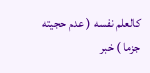كالعلم نفسه ( عدم حجيته جزما ) خبر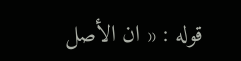قوله : « ان الأصل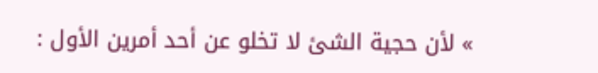» لأن حجية الشئ لا تخلو عن أحد أمرين الأول :